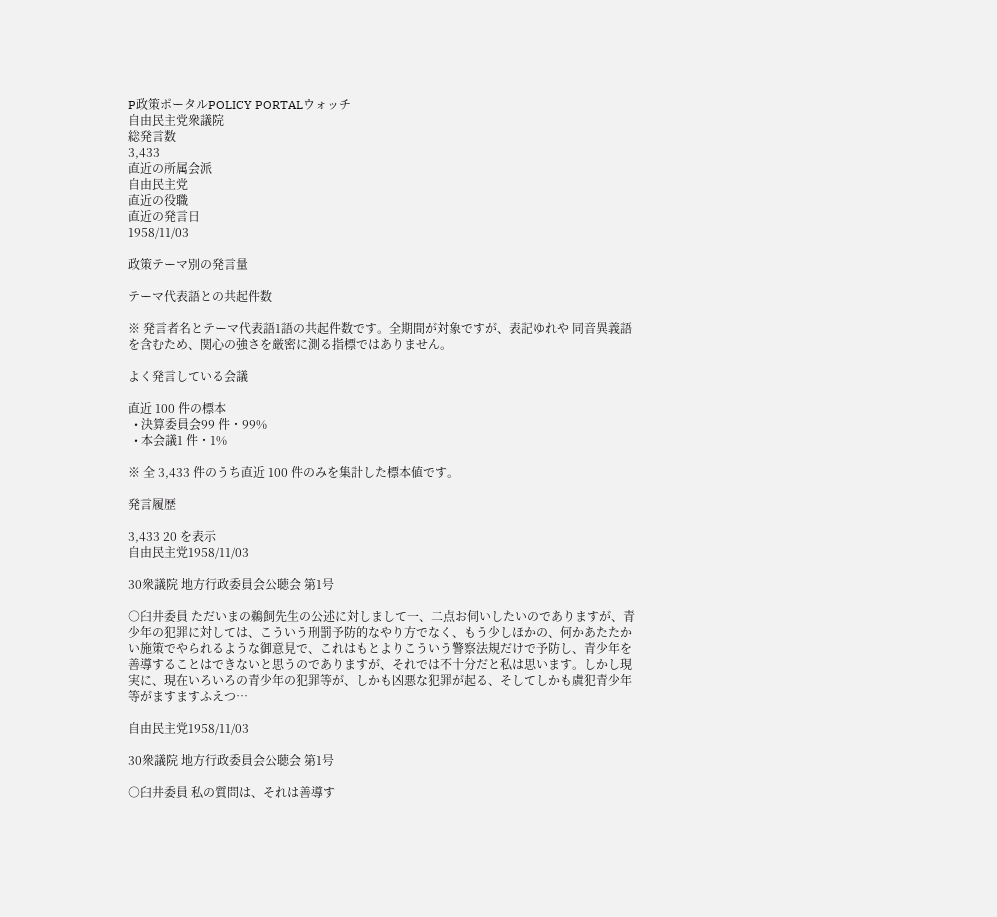P政策ポータルPOLICY PORTALウォッチ
自由民主党衆議院
総発言数
3,433
直近の所属会派
自由民主党
直近の役職
直近の発言日
1958/11/03

政策テーマ別の発言量

テーマ代表語との共起件数

※ 発言者名とテーマ代表語1語の共起件数です。全期間が対象ですが、表記ゆれや 同音異義語を含むため、関心の強さを厳密に測る指標ではありません。

よく発言している会議

直近 100 件の標本
  • 決算委員会99 件・99%
  • 本会議1 件・1%

※ 全 3,433 件のうち直近 100 件のみを集計した標本値です。

発言履歴

3,433 20 を表示
自由民主党1958/11/03

30衆議院 地方行政委員会公聴会 第1号

○臼井委員 ただいまの鵜飼先生の公述に対しまして一、二点お伺いしたいのでありますが、青少年の犯罪に対しては、こういう刑罰予防的なやり方でなく、もう少しほかの、何かあたたかい施策でやられるような御意見で、これはもとよりこういう警察法規だけで予防し、青少年を善導することはできないと思うのでありますが、それでは不十分だと私は思います。しかし現実に、現在いろいろの青少年の犯罪等が、しかも凶悪な犯罪が起る、そしてしかも虞犯青少年等がますますふえつ…

自由民主党1958/11/03

30衆議院 地方行政委員会公聴会 第1号

○臼井委員 私の質問は、それは善導す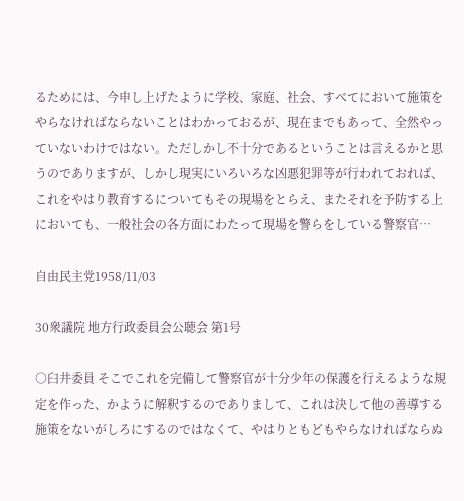るためには、今申し上げたように学校、家庭、社会、すべてにおいて施策をやらなければならないことはわかっておるが、現在までもあって、全然やっていないわけではない。ただしかし不十分であるということは言えるかと思うのでありますが、しかし現実にいろいろな凶悪犯罪等が行われておれば、これをやはり教育するについてもその現場をとらえ、またそれを予防する上においても、一般社会の各方面にわたって現場を警らをしている警察官…

自由民主党1958/11/03

30衆議院 地方行政委員会公聴会 第1号

○臼井委員 そこでこれを完備して警察官が十分少年の保護を行えるような規定を作った、かように解釈するのでありまして、これは決して他の善導する施策をないがしろにするのではなくて、やはりともどもやらなければならぬ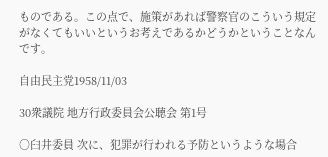ものである。この点で、施策があれば警察官のこういう規定がなくてもいいというお考えであるかどうかということなんです。

自由民主党1958/11/03

30衆議院 地方行政委員会公聴会 第1号

○臼井委員 次に、犯罪が行われる予防というような場合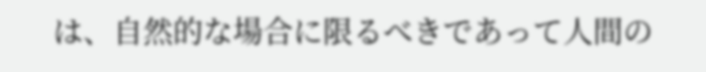は、自然的な場合に限るべきであって人間の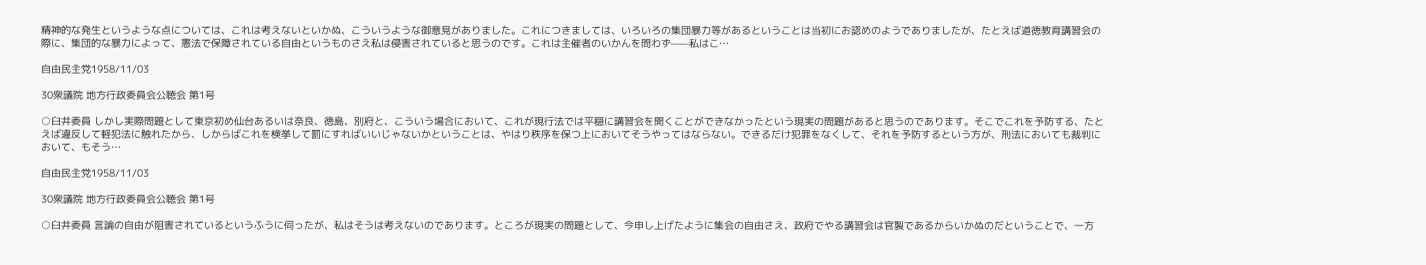精神的な発生というような点については、これは考えないといかぬ、こういうような御意見がありました。これにつきましては、いろいろの集団暴力等があるということは当初にお認めのようでありましたが、たとえば道徳教育講習会の際に、集団的な暴力によって、憲法で保障されている自由というものさえ私は侵害されていると思うのです。これは主催者のいかんを問わず——私はこ…

自由民主党1958/11/03

30衆議院 地方行政委員会公聴会 第1号

○臼井委員 しかし実際問題として東京初め仙台あるいは奈良、徳島、別府と、こういう場合において、これが現行法では平穏に講習会を開くことができなかったという現実の問題があると思うのであります。そこでこれを予防する、たとえば違反して軽犯法に触れたから、しからばこれを検挙して罰にすればいいじゃないかということは、やはり秩序を保つ上においてそうやってはならない。できるだけ犯罪をなくして、それを予防するという方が、刑法においても裁判において、もそう…

自由民主党1958/11/03

30衆議院 地方行政委員会公聴会 第1号

○臼井委員 言論の自由が阻害されているというふうに伺ったが、私はそうは考えないのであります。ところが現実の問題として、今申し上げたように集会の自由さえ、政府でやる講習会は官製であるからいかぬのだということで、一方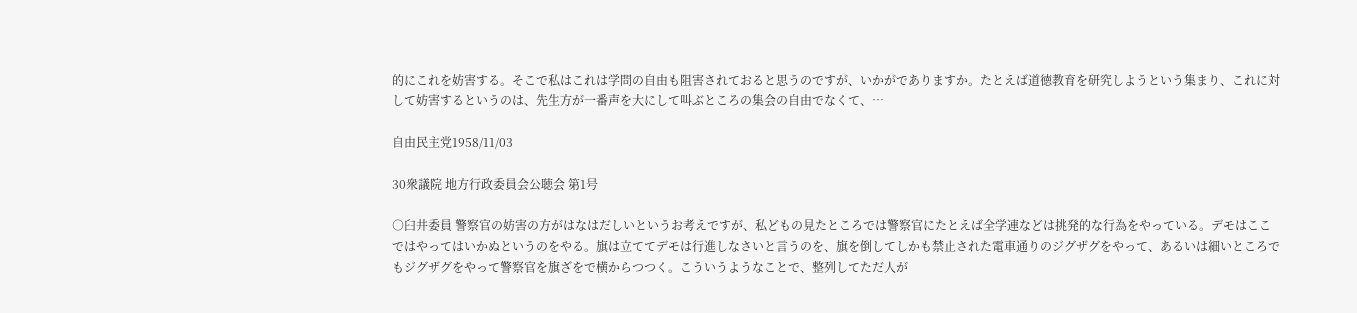的にこれを妨害する。そこで私はこれは学問の自由も阻害されておると思うのですが、いかがでありますか。たとえば道徳教育を研究しようという集まり、これに対して妨害するというのは、先生方が一番声を大にして叫ぶところの集会の自由でなくて、…

自由民主党1958/11/03

30衆議院 地方行政委員会公聴会 第1号

○臼井委員 警察官の妨害の方がはなはだしいというお考えですが、私どもの見たところでは警察官にたとえば全学連などは挑発的な行為をやっている。デモはここではやってはいかぬというのをやる。旗は立ててデモは行進しなさいと言うのを、旗を倒してしかも禁止された電車通りのジグザグをやって、あるいは細いところでもジグザグをやって警察官を旗ざをで横からつつく。こういうようなことで、整列してただ人が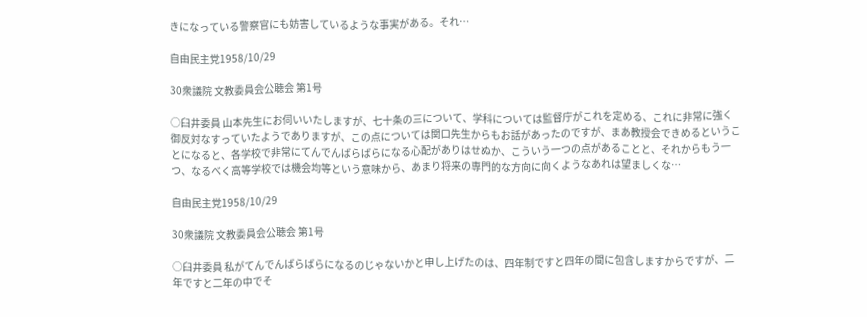きになっている警察官にも妨害しているような事実がある。それ…

自由民主党1958/10/29

30衆議院 文教委員会公聴会 第1号

○臼井委員 山本先生にお伺いいたしますが、七十条の三について、学科については監督庁がこれを定める、これに非常に強く御反対なすっていたようでありますが、この点については関口先生からもお話があったのですが、まあ教授会できめるということになると、各学校で非常にてんでんばらばらになる心配がありはせぬか、こういう一つの点があることと、それからもう一つ、なるべく高等学校では機会均等という意味から、あまり将来の専門的な方向に向くようなあれは望ましくな…

自由民主党1958/10/29

30衆議院 文教委員会公聴会 第1号

○臼井委員 私がてんでんばらばらになるのじゃないかと申し上げたのは、四年制ですと四年の間に包含しますからですが、二年ですと二年の中でそ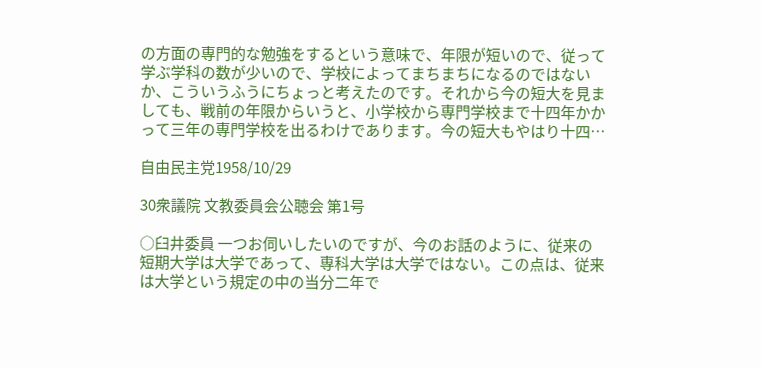の方面の専門的な勉強をするという意味で、年限が短いので、従って学ぶ学科の数が少いので、学校によってまちまちになるのではないか、こういうふうにちょっと考えたのです。それから今の短大を見ましても、戦前の年限からいうと、小学校から専門学校まで十四年かかって三年の専門学校を出るわけであります。今の短大もやはり十四…

自由民主党1958/10/29

30衆議院 文教委員会公聴会 第1号

○臼井委員 一つお伺いしたいのですが、今のお話のように、従来の短期大学は大学であって、専科大学は大学ではない。この点は、従来は大学という規定の中の当分二年で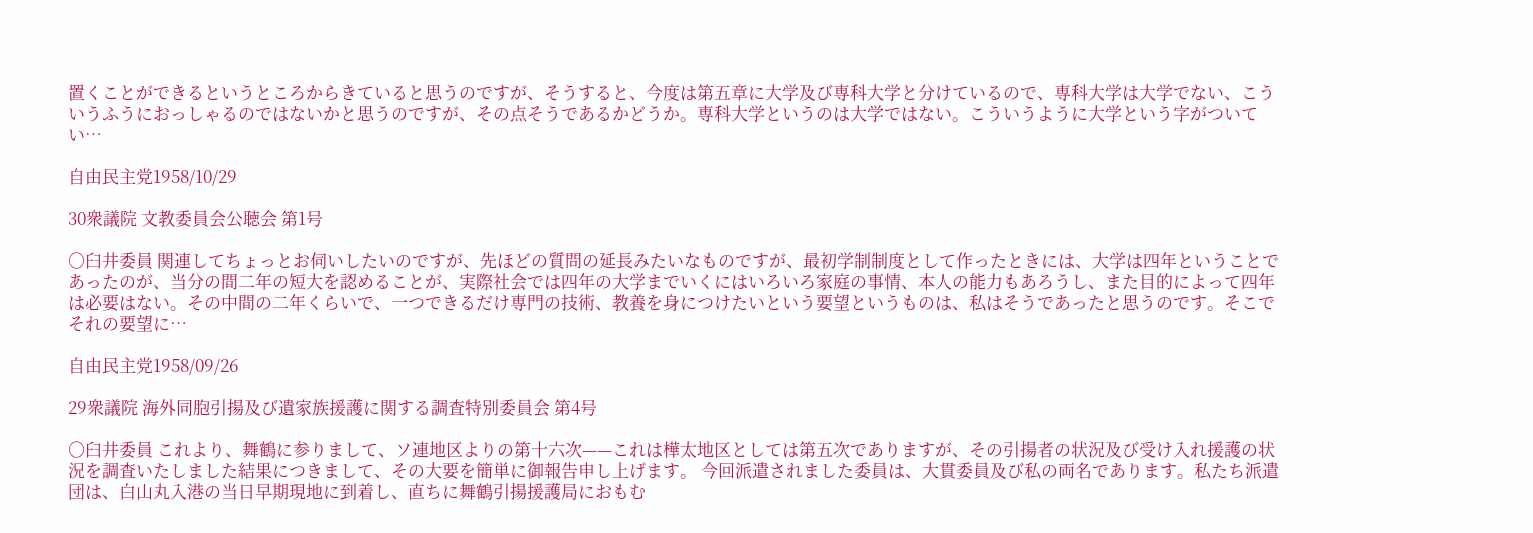置くことができるというところからきていると思うのですが、そうすると、今度は第五章に大学及び専科大学と分けているので、専科大学は大学でない、こういうふうにおっしゃるのではないかと思うのですが、その点そうであるかどうか。専科大学というのは大学ではない。こういうように大学という字がついてい…

自由民主党1958/10/29

30衆議院 文教委員会公聴会 第1号

○臼井委員 関連してちょっとお伺いしたいのですが、先ほどの質問の延長みたいなものですが、最初学制制度として作ったときには、大学は四年ということであったのが、当分の間二年の短大を認めることが、実際社会では四年の大学までいくにはいろいろ家庭の事情、本人の能力もあろうし、また目的によって四年は必要はない。その中間の二年くらいで、一つできるだけ専門の技術、教養を身につけたいという要望というものは、私はそうであったと思うのです。そこでそれの要望に…

自由民主党1958/09/26

29衆議院 海外同胞引揚及び遺家族援護に関する調査特別委員会 第4号

○臼井委員 これより、舞鶴に参りまして、ソ連地区よりの第十六次——これは樺太地区としては第五次でありますが、その引揚者の状況及び受け入れ援護の状況を調査いたしました結果につきまして、その大要を簡単に御報告申し上げます。 今回派遣されました委員は、大貫委員及び私の両名であります。私たち派遣団は、白山丸入港の当日早期現地に到着し、直ちに舞鶴引揚援護局におもむ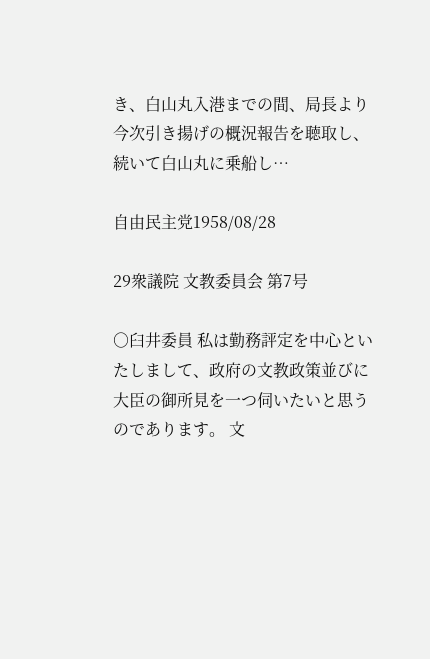き、白山丸入港までの間、局長より今次引き揚げの概況報告を聴取し、続いて白山丸に乗船し…

自由民主党1958/08/28

29衆議院 文教委員会 第7号

○臼井委員 私は勤務評定を中心といたしまして、政府の文教政策並びに大臣の御所見を一つ伺いたいと思うのであります。 文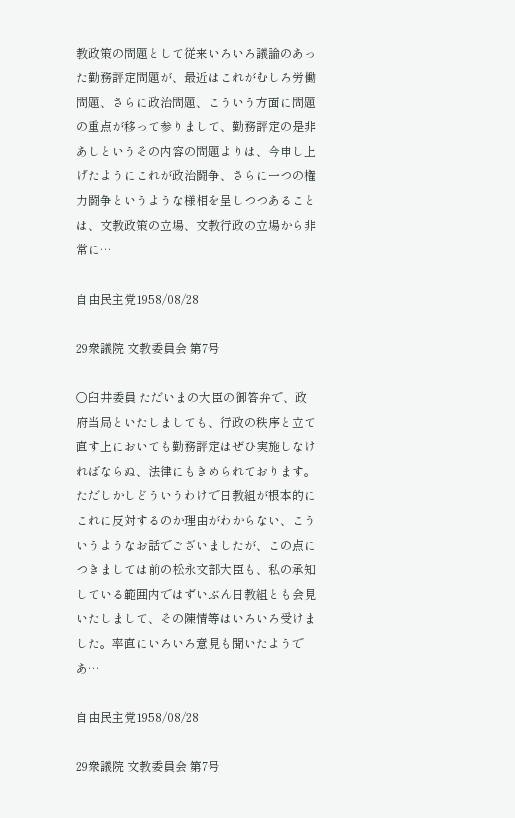教政策の問題として従来いろいろ議論のあった勤務評定問題が、最近はこれがむしろ労働問題、さらに政治問題、こういう方面に問題の重点が移って参りまして、勤務評定の是非あしというその内容の問題よりは、今申し上げたようにこれが政治闘争、さらに一つの権力闘争というような様相を呈しつつあることは、文教政策の立場、文教行政の立場から非常に…

自由民主党1958/08/28

29衆議院 文教委員会 第7号

○臼井委員 ただいまの大臣の御答弁で、政府当局といたしましても、行政の秩序と立て直す上においても勤務評定はぜひ実施しなければならぬ、法律にもきめられております。ただしかしどういうわけで日教組が根本的にこれに反対するのか理由がわからない、こういうようなお話でございましたが、この点につきましては前の松永文部大臣も、私の承知している範囲内ではずいぶん日教組とも会見いたしまして、その陳情等はいろいろ受けました。率直にいろいろ意見も聞いたようであ…

自由民主党1958/08/28

29衆議院 文教委員会 第7号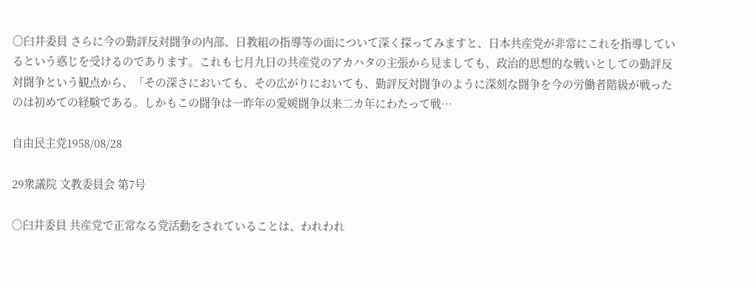○臼井委員 さらに今の勤評反対闘争の内部、日教組の指導等の面について深く探ってみますと、日本共産党が非常にこれを指導しているという惑じを受けるのであります。これも七月九日の共産党のアカハタの主張から見ましても、政治的思想的な戦いとしての勤評反対闘争という観点から、「その深さにおいても、その広がりにおいても、勤評反対闘争のように深刻な闘争を今の労働者階級が戦ったのは初めての経験である。しかもこの闘争は一昨年の愛媛闘争以来二カ年にわたって戦…

自由民主党1958/08/28

29衆議院 文教委員会 第7号

○臼井委員 共産党で正常なる党活動をされていることは、われわれ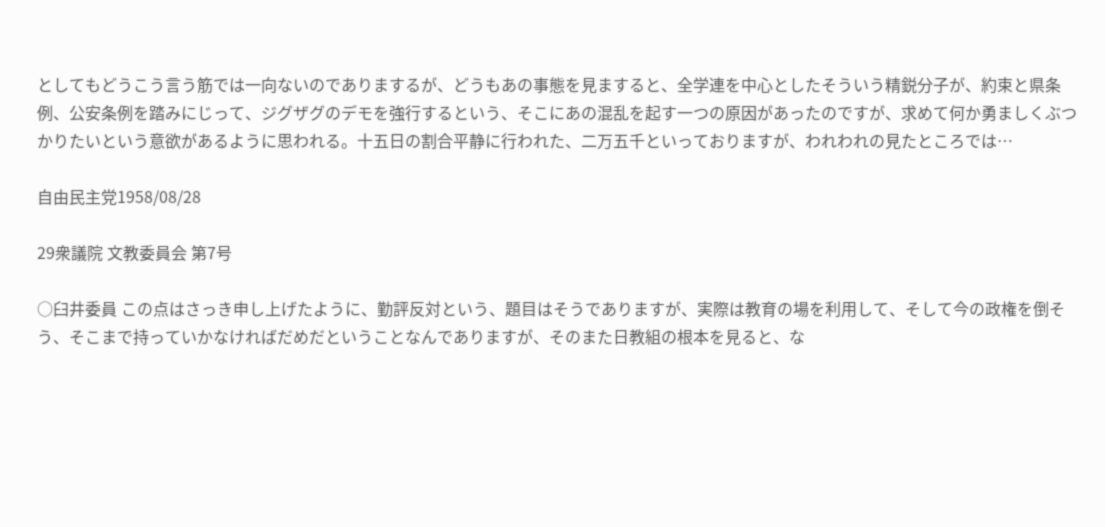としてもどうこう言う筋では一向ないのでありまするが、どうもあの事態を見ますると、全学連を中心としたそういう精鋭分子が、約束と県条例、公安条例を踏みにじって、ジグザグのデモを強行するという、そこにあの混乱を起す一つの原因があったのですが、求めて何か勇ましくぶつかりたいという意欲があるように思われる。十五日の割合平静に行われた、二万五千といっておりますが、われわれの見たところでは…

自由民主党1958/08/28

29衆議院 文教委員会 第7号

○臼井委員 この点はさっき申し上げたように、勤評反対という、題目はそうでありますが、実際は教育の場を利用して、そして今の政権を倒そう、そこまで持っていかなければだめだということなんでありますが、そのまた日教組の根本を見ると、な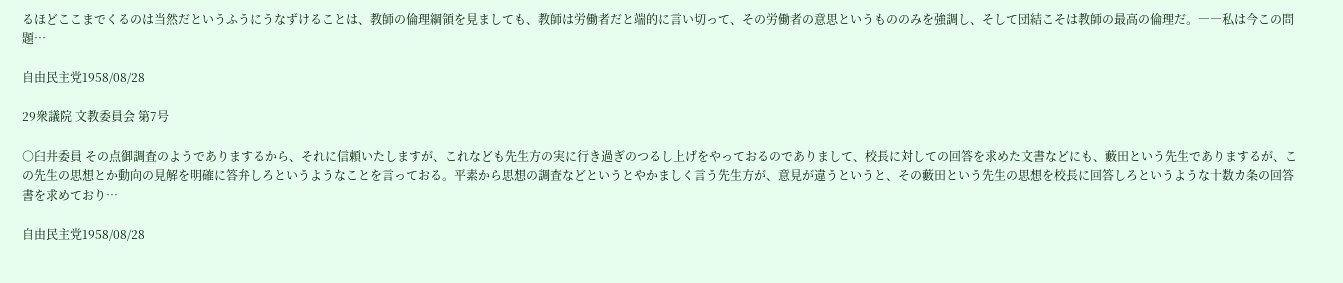るほどここまでくるのは当然だというふうにうなずけることは、教師の倫理綱領を見ましても、教師は労働者だと端的に言い切って、その労働者の意思というもののみを強調し、そして団結こそは教師の最高の倫理だ。――私は今この問題…

自由民主党1958/08/28

29衆議院 文教委員会 第7号

○臼井委員 その点御調査のようでありまするから、それに信頼いたしますが、これなども先生方の実に行き過ぎのつるし上げをやっておるのでありまして、校長に対しての回答を求めた文書などにも、藪田という先生でありまするが、この先生の思想とか動向の見解を明確に答弁しろというようなことを言っておる。平素から思想の調査などというとやかましく言う先生方が、意見が違うというと、その藪田という先生の思想を校長に回答しろというような十数カ条の回答書を求めており…

自由民主党1958/08/28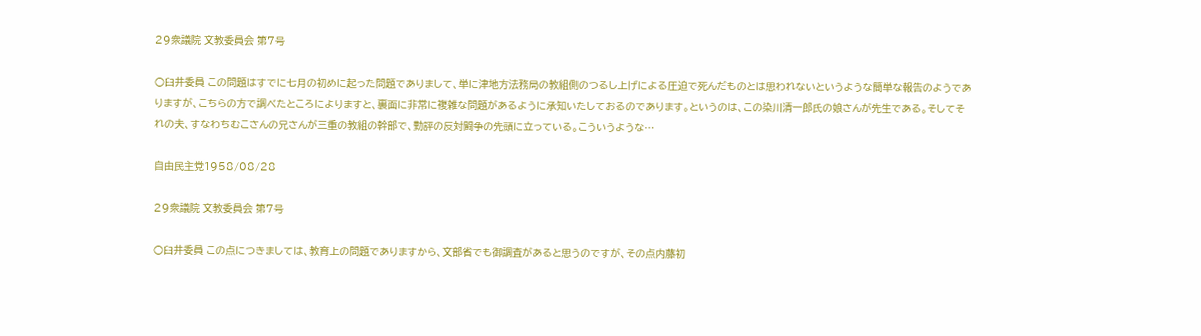29衆議院 文教委員会 第7号

○臼井委員 この問題はすでに七月の初めに起った問題でありまして、単に津地方法務局の教組側のつるし上げによる圧迫で死んだものとは思われないというような簡単な報告のようでありますが、こちらの方で調べたところによりますと、裏面に非常に複雑な問題があるように承知いたしておるのであります。というのは、この染川清一郎氏の娘さんが先生である。そしてそれの夫、すなわちむこさんの兄さんが三重の教組の幹部で、勤評の反対闘争の先頭に立っている。こういうような…

自由民主党1958/08/28

29衆議院 文教委員会 第7号

○臼井委員 この点につきましては、教育上の問題でありますから、文部省でも御調査があると思うのですが、その点内藤初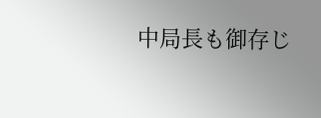中局長も御存じ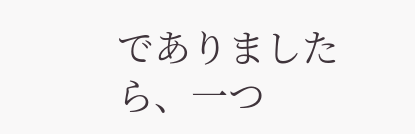でありましたら、一つ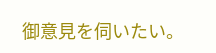御意見を伺いたい。